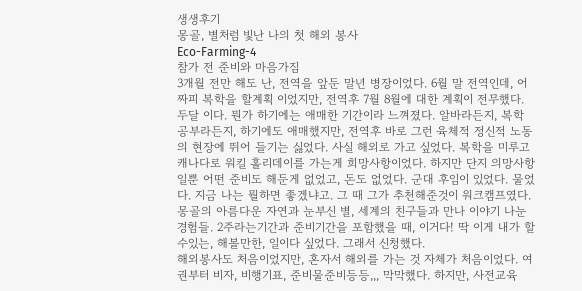생생후기
몽골, 별처럼 빛난 나의 첫 해외 봉사
Eco-Farming-4
참가 전 준비와 마음가짐
3개월 전만 해도 난, 전역을 앞둔 말년 병장이었다. 6월 말 전역인데, 어짜피 복학을 할계획 이었지만, 전역후 7월 8월에 대한 계획이 전무했다. 두달 이다. 뭔가 하기에는 애매한 기간이라 느껴졌다. 알바라든지, 복학 공부라든지, 하기에도 애매했지만, 전역후 바로 그런 육체적 정신적 노동의 현장에 뛰어 들기는 싫었다. 사실 해외로 가고 싶었다. 복학을 미루고 캐나다로 워킬 홀리데이를 가는게 희망사항이었다. 하지만 단지 의망사항일뿐 어떤 준비도 해둔게 없었고, 돈도 없었다. 군대 후임이 있었다. 물었다. 지금 나는 뭘하면 좋겠냐고. 그 때 그가 추천해준것이 워크캠프였다. 몽골의 아름다운 자연과 눈부신 별, 세계의 친구들과 만나 이야기 나눈 경험들. 2주라는기간과 준비기간을 포함했을 때, 이거다! 딱 이게 내가 할 수있는, 해볼만한, 일이다 싶었다. 그래서 신청했다.
해외봉사도 처음이었지만, 혼자서 해외를 가는 것 자체가 처음이었다. 여권부터 비자, 비행기표, 준비물준비등등,,, 막막했다. 하지만, 사전교육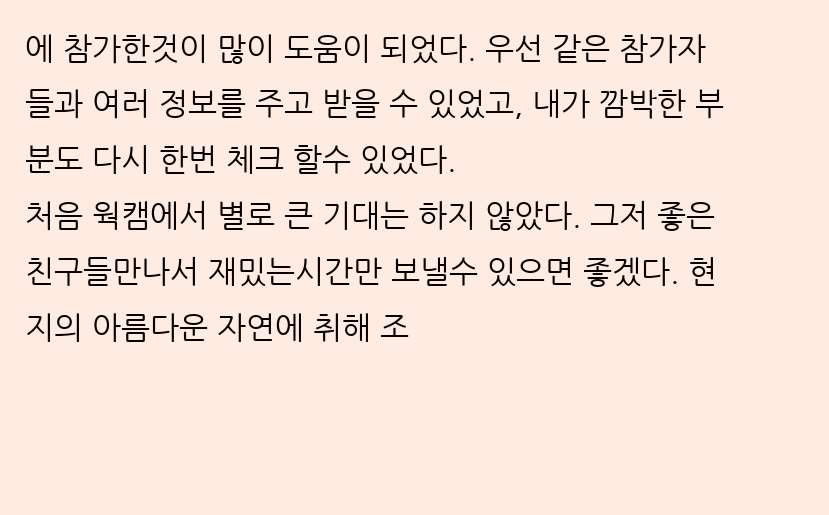에 참가한것이 많이 도움이 되었다. 우선 같은 참가자들과 여러 정보를 주고 받을 수 있었고, 내가 깜박한 부분도 다시 한번 체크 할수 있었다.
처음 웍캠에서 별로 큰 기대는 하지 않았다. 그저 좋은 친구들만나서 재밌는시간만 보낼수 있으면 좋겠다. 현지의 아름다운 자연에 취해 조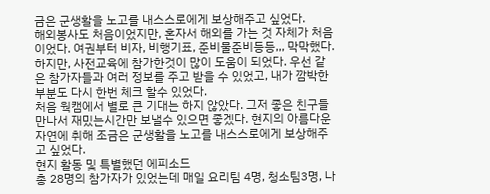금은 군생활을 노고를 내스스로에게 보상해주고 싶었다.
해외봉사도 처음이었지만, 혼자서 해외를 가는 것 자체가 처음이었다. 여권부터 비자, 비행기표, 준비물준비등등,,, 막막했다. 하지만, 사전교육에 참가한것이 많이 도움이 되었다. 우선 같은 참가자들과 여러 정보를 주고 받을 수 있었고, 내가 깜박한 부분도 다시 한번 체크 할수 있었다.
처음 웍캠에서 별로 큰 기대는 하지 않았다. 그저 좋은 친구들만나서 재밌는시간만 보낼수 있으면 좋겠다. 현지의 아름다운 자연에 취해 조금은 군생활을 노고를 내스스로에게 보상해주고 싶었다.
현지 활동 및 특별했던 에피소드
총 28명의 참가자가 있었는데 매일 요리팀 4명, 청소팀3명, 나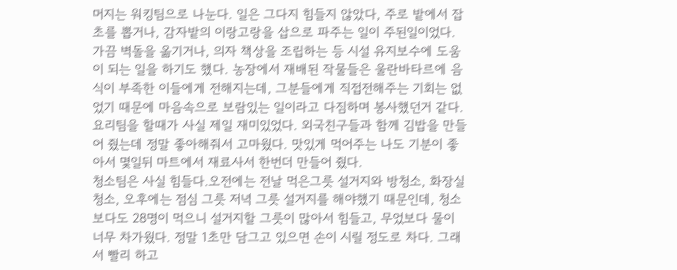머지는 워킹팀으로 나눈다. 일은 그다지 힘들지 않았다, 주로 밭에서 잡초를 뽑거나, 감자밭의 이랑고랑을 삽으로 파주는 일이 주된일이었다. 가끔 벽돌을 옮기거나, 의자 책상을 조립하는 등 시설 유지보수에 도움이 되는 일을 하기도 했다. 농장에서 재배된 작물들은 울란바타르에 음식이 부족한 이들에게 전해지는데, 그분들에게 직접전해주는 기회는 없었기 때문에 마음속으로 보람있는 일이라고 다짐하며 봉사했던거 같다.
요리팀을 할때가 사실 제일 재미있었다. 외국친구들과 함께 김밥을 만들어 줬는데 정말 좋아해줘서 고마웠다. 맛있게 먹어주는 나도 기분이 좋아서 몇일뒤 마트에서 재료사서 한번더 만들어 줬다.
청소팀은 사실 힘들다.오전에는 전날 먹은그릇 설거지와 방청소, 화장실 청소, 오후에는 점심 그릇 저녁 그릇 설거지를 해야했기 때문인데, 청소보다도 28명이 먹으니 설거지할 그릇이 많아서 힘들고, 무었보다 물이 너무 차가웠다. 정말 1초만 담그고 있으면 손이 시릴 정도로 차다. 그래서 빨리 하고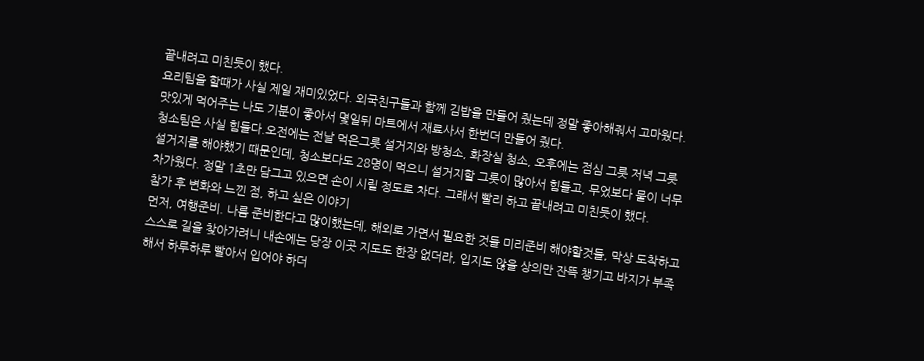끝내려고 미친듯이 했다.
요리팀을 할때가 사실 제일 재미있었다. 외국친구들과 함께 김밥을 만들어 줬는데 정말 좋아해줘서 고마웠다. 맛있게 먹어주는 나도 기분이 좋아서 몇일뒤 마트에서 재료사서 한번더 만들어 줬다.
청소팀은 사실 힘들다.오전에는 전날 먹은그릇 설거지와 방청소, 화장실 청소, 오후에는 점심 그릇 저녁 그릇 설거지를 해야했기 때문인데, 청소보다도 28명이 먹으니 설거지할 그릇이 많아서 힘들고, 무었보다 물이 너무 차가웠다. 정말 1초만 담그고 있으면 손이 시릴 정도로 차다. 그래서 빨리 하고 끝내려고 미친듯이 했다.
참가 후 변화와 느낀 점, 하고 싶은 이야기
먼저, 여행준비. 나름 준비한다고 많이했는데, 해외로 가면서 필요한 것들 미리준비 해야할것들, 막상 도착하고 스스로 길을 찾아가려니 내손에는 당장 이곳 지도도 한장 없더라, 입지도 않을 상의만 잔뜩 챙기고 바지가 부족해서 하루하루 빨아서 입어야 하더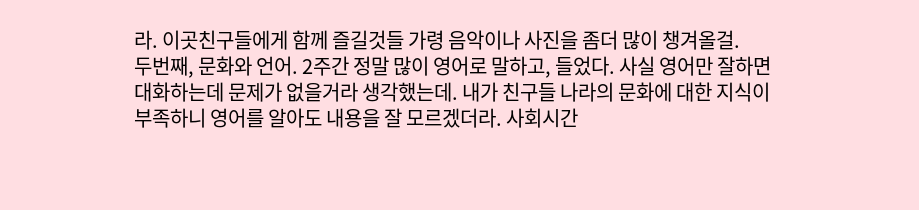라. 이곳친구들에게 함께 즐길것들 가령 음악이나 사진을 좀더 많이 챙겨올걸.
두번째, 문화와 언어. 2주간 정말 많이 영어로 말하고, 들었다. 사실 영어만 잘하면 대화하는데 문제가 없을거라 생각했는데. 내가 친구들 나라의 문화에 대한 지식이 부족하니 영어를 알아도 내용을 잘 모르겠더라. 사회시간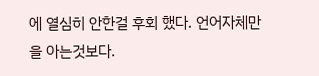에 열심히 안한걸 후회 했다. 언어자체만을 아는것보다.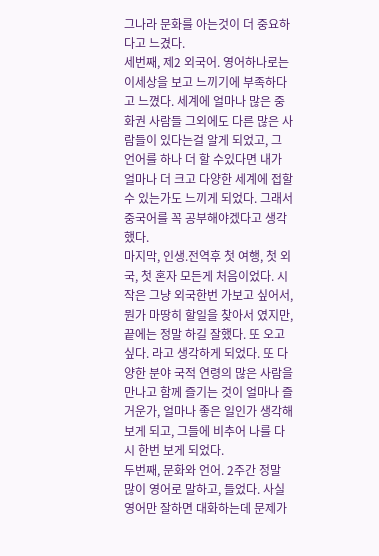그나라 문화를 아는것이 더 중요하다고 느겼다.
세번째, 제2 외국어. 영어하나로는 이세상을 보고 느끼기에 부족하다고 느꼈다. 세계에 얼마나 많은 중화권 사람들 그외에도 다른 많은 사람들이 있다는걸 알게 되었고, 그 언어를 하나 더 할 수있다면 내가 얼마나 더 크고 다양한 세계에 접할수 있는가도 느끼게 되었다. 그래서 중국어를 꼭 공부해야겠다고 생각 했다.
마지막, 인생.전역후 첫 여행, 첫 외국, 첫 혼자 모든게 처음이었다. 시작은 그냥 외국한번 가보고 싶어서, 뭔가 마땅히 할일을 찾아서 였지만, 끝에는 정말 하길 잘했다. 또 오고 싶다. 라고 생각하게 되었다. 또 다양한 분야 국적 연령의 많은 사람을 만나고 함께 즐기는 것이 얼마나 즐거운가, 얼마나 좋은 일인가 생각해보게 되고, 그들에 비추어 나를 다시 한번 보게 되었다.
두번째, 문화와 언어. 2주간 정말 많이 영어로 말하고, 들었다. 사실 영어만 잘하면 대화하는데 문제가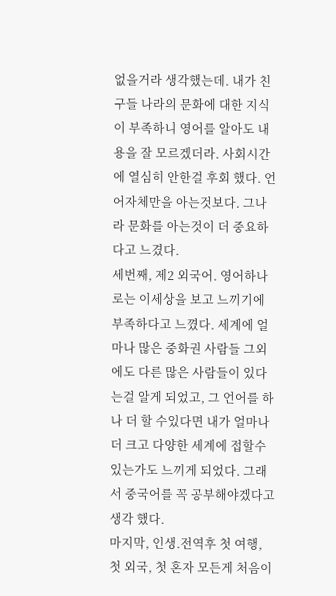없을거라 생각했는데. 내가 친구들 나라의 문화에 대한 지식이 부족하니 영어를 알아도 내용을 잘 모르겠더라. 사회시간에 열심히 안한걸 후회 했다. 언어자체만을 아는것보다. 그나라 문화를 아는것이 더 중요하다고 느겼다.
세번째, 제2 외국어. 영어하나로는 이세상을 보고 느끼기에 부족하다고 느꼈다. 세계에 얼마나 많은 중화권 사람들 그외에도 다른 많은 사람들이 있다는걸 알게 되었고, 그 언어를 하나 더 할 수있다면 내가 얼마나 더 크고 다양한 세계에 접할수 있는가도 느끼게 되었다. 그래서 중국어를 꼭 공부해야겠다고 생각 했다.
마지막, 인생.전역후 첫 여행, 첫 외국, 첫 혼자 모든게 처음이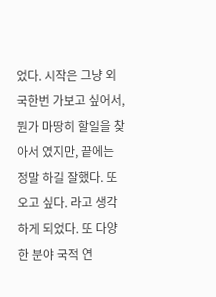었다. 시작은 그냥 외국한번 가보고 싶어서, 뭔가 마땅히 할일을 찾아서 였지만, 끝에는 정말 하길 잘했다. 또 오고 싶다. 라고 생각하게 되었다. 또 다양한 분야 국적 연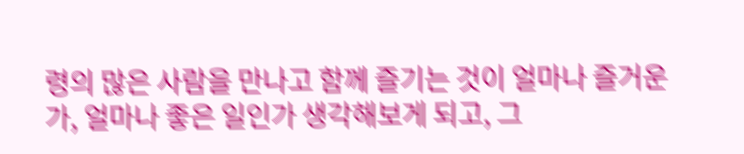령의 많은 사람을 만나고 함께 즐기는 것이 얼마나 즐거운가, 얼마나 좋은 일인가 생각해보게 되고, 그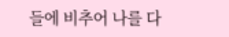들에 비추어 나를 다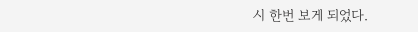시 한번 보게 되었다.